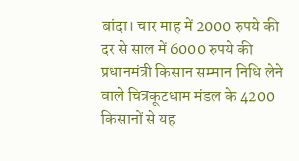बांदा। चार माह में 2000 रुपये की दर से साल में 6000 रुपये की प्रधानमंत्री किसान सम्मान निधि लेने वाले चित्रकूटधाम मंडल के 4200 किसानों से यह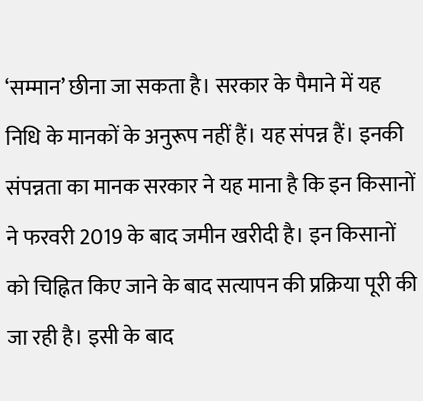‘सम्मान’ छीना जा सकता है। सरकार के पैमाने में यह निधि के मानकों के अनुरूप नहीं हैं। यह संपन्न हैं। इनकी संपन्नता का मानक सरकार ने यह माना है कि इन किसानों ने फरवरी 2019 के बाद जमीन खरीदी है। इन किसानों को चिह्नित किए जाने के बाद सत्यापन की प्रक्रिया पूरी की जा रही है। इसी के बाद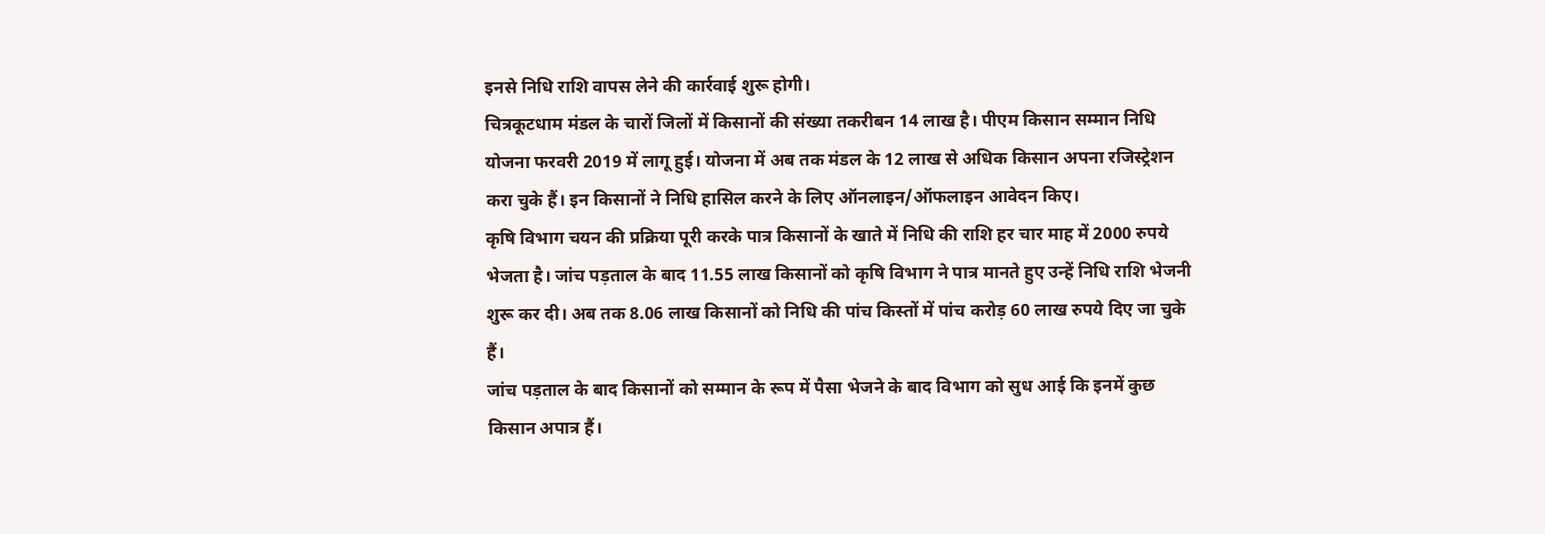इनसे निधि राशि वापस लेने की कार्रवाई शुरू होगी।
चित्रकूटधाम मंडल के चारों जिलों में किसानों की संख्या तकरीबन 14 लाख है। पीएम किसान सम्मान निधि योजना फरवरी 2019 में लागू हुई। योजना में अब तक मंडल के 12 लाख से अधिक किसान अपना रजिस्ट्रेशन करा चुके हैं। इन किसानों ने निधि हासिल करने के लिए ऑनलाइन/ऑफलाइन आवेदन किए।
कृषि विभाग चयन की प्रक्रिया पूरी करके पात्र किसानों के खाते में निधि की राशि हर चार माह में 2000 रुपये भेजता है। जांच पड़ताल के बाद 11.55 लाख किसानों को कृषि विभाग ने पात्र मानते हुए उन्हें निधि राशि भेजनी शुरू कर दी। अब तक 8.06 लाख किसानों को निधि की पांच किस्तों में पांच करोड़ 60 लाख रुपये दिए जा चुके हैं।
जांच पड़ताल के बाद किसानों को सम्मान के रूप में पैसा भेजने के बाद विभाग को सुध आई कि इनमें कुछ किसान अपात्र हैं।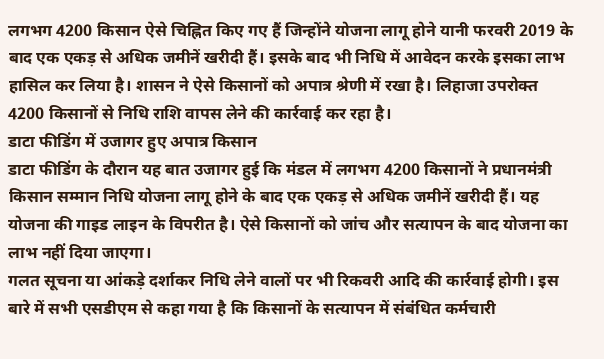लगभग 4200 किसान ऐसे चिह्नित किए गए हैं जिन्होंने योजना लागू होने यानी फरवरी 2019 के बाद एक एकड़ से अधिक जमीनें खरीदी हैं। इसके बाद भी निधि में आवेदन करके इसका लाभ हासिल कर लिया है। शासन ने ऐसे किसानों को अपात्र श्रेणी में रखा है। लिहाजा उपरोक्त 4200 किसानों से निधि राशि वापस लेने की कार्रवाई कर रहा है।
डाटा फीडिंग में उजागर हुए अपात्र किसान
डाटा फीडिंग के दौरान यह बात उजागर हुई कि मंडल में लगभग 4200 किसानों ने प्रधानमंत्री किसान सम्मान निधि योजना लागू होने के बाद एक एकड़ से अधिक जमीनें खरीदी हैं। यह योजना की गाइड लाइन के विपरीत है। ऐसे किसानों को जांच और सत्यापन के बाद योजना का लाभ नहीं दिया जाएगा।
गलत सूचना या आंकड़े दर्शाकर निधि लेने वालों पर भी रिकवरी आदि की कार्रवाई होगी। इस बारे में सभी एसडीएम से कहा गया है कि किसानों के सत्यापन में संबंधित कर्मचारी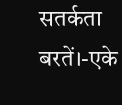सतर्कता बरतें।-एके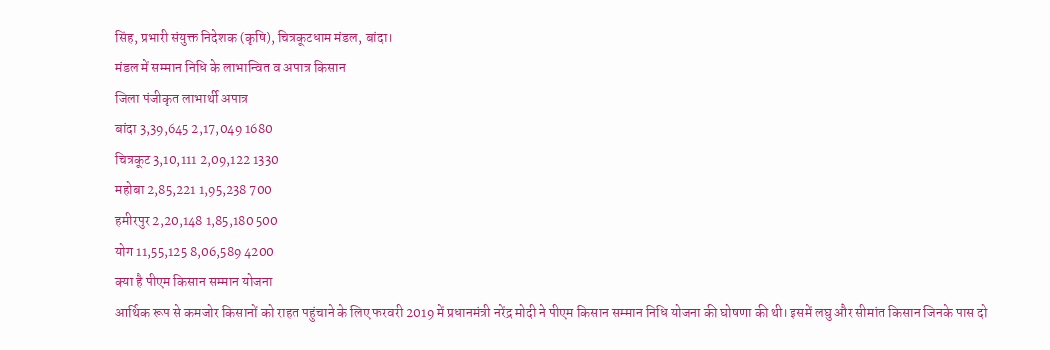सिंह, प्रभारी संयुक्त निदेशक (कृषि), चित्रकूटधाम मंडल, बांदा।
मंडल में सम्मान निधि के लाभान्वित व अपात्र किसान
जिला पंजीकृत लाभार्थी अपात्र
बांदा 3,39,645 2,17,049 1680
चित्रकूट 3,10,111 2,09,122 1330
महोबा 2,85,221 1,95,238 700
हमीरपुर 2,20,148 1,85,180 500
योग 11,55,125 8,06,589 4200
क्या है पीएम किसान सम्मान योजना
आर्थिक रूप से कमजोर किसानों को राहत पहुंचाने के लिए फरवरी 2019 में प्रधानमंत्री नरेंद्र मोदी ने पीएम किसान सम्मान निधि योजना की घोषणा की थी। इसमें लघु और सीमांत किसान जिनके पास दो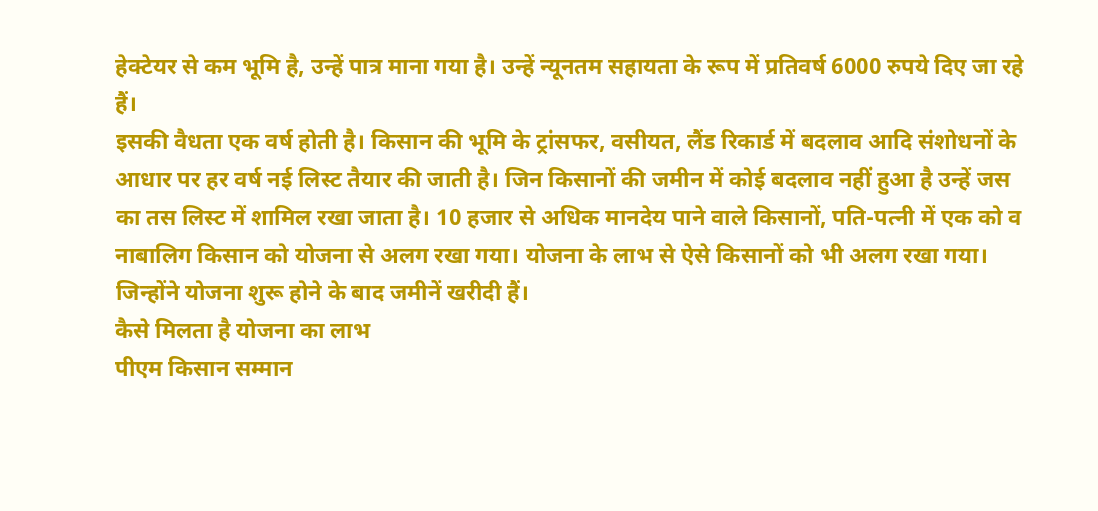हेक्टेयर से कम भूमि है, उन्हें पात्र माना गया है। उन्हें न्यूनतम सहायता के रूप में प्रतिवर्ष 6000 रुपये दिए जा रहे हैं।
इसकी वैधता एक वर्ष होती है। किसान की भूमि के ट्रांसफर, वसीयत, लैंड रिकार्ड में बदलाव आदि संशोधनों के आधार पर हर वर्ष नई लिस्ट तैयार की जाती है। जिन किसानों की जमीन में कोई बदलाव नहीं हुआ है उन्हें जस का तस लिस्ट में शामिल रखा जाता है। 10 हजार से अधिक मानदेय पाने वाले किसानों, पति-पत्नी में एक को व नाबालिग किसान को योजना से अलग रखा गया। योजना के लाभ से ऐसे किसानों को भी अलग रखा गया। जिन्होंने योजना शुरू होने के बाद जमीनें खरीदी हैं।
कैसे मिलता है योजना का लाभ
पीएम किसान सम्मान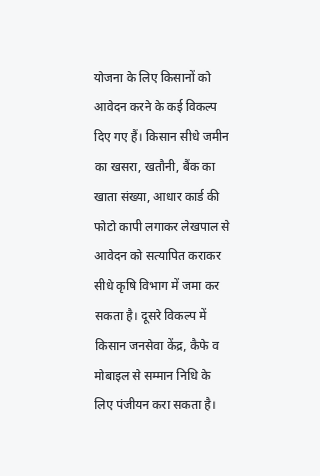योजना के लिए किसानों को आवेदन करने के कई विकल्प दिए गए हैं। किसान सीधे जमीन का खसरा, खतौनी, बैंक का खाता संख्या, आधार कार्ड की फोटो कापी लगाकर लेखपाल से आवेदन को सत्यापित कराकर सीधे कृषि विभाग में जमा कर सकता है। दूसरे विकल्प में किसान जनसेवा केंद्र, कैफे व मोबाइल से सम्मान निधि के लिए पंजीयन करा सकता है।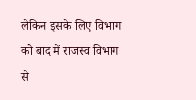लेकिन इसके लिए विभाग को बाद में राजस्व विभाग से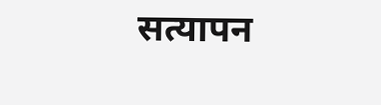सत्यापन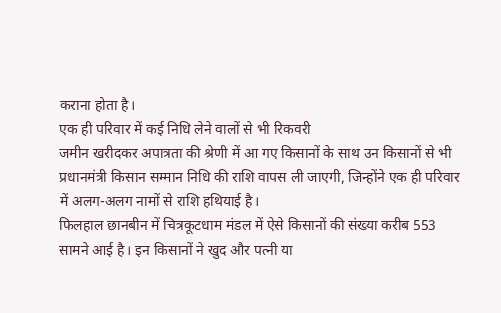कराना होता है।
एक ही परिवार में कई निधि लेने वालों से भी रिकवरी
जमीन खरीदकर अपात्रता की श्रेणी में आ गए किसानों के साथ उन किसानों से भी प्रधानमंत्री किसान सम्मान निधि की राशि वापस ली जाएगी, जिन्होंने एक ही परिवार में अलग-अलग नामों से राशि हथियाई है।
फिलहाल छानबीन में चित्रकूटधाम मंडल में ऐसे किसानों की संख्या करीब 553 सामने आई है। इन किसानों ने खुद और पत्नी या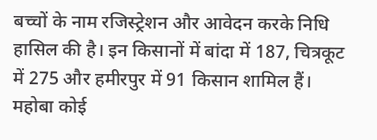बच्चों के नाम रजिस्ट्रेशन और आवेदन करके निधि हासिल की है। इन किसानों में बांदा में 187, चित्रकूट में 275 और हमीरपुर में 91 किसान शामिल हैं। महोबा कोई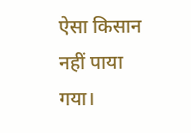ऐसा किसान नहीं पाया गया।